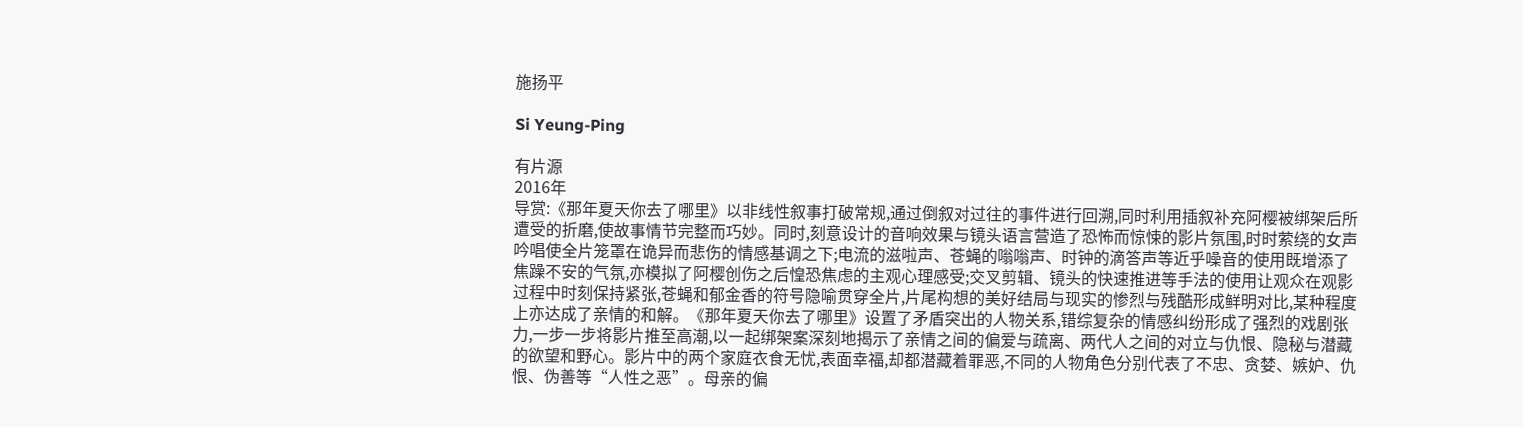施扬平

Si Yeung-Ping

有片源
2016年
导赏:《那年夏天你去了哪里》以非线性叙事打破常规,通过倒叙对过往的事件进行回溯,同时利用插叙补充阿樱被绑架后所遭受的折磨,使故事情节完整而巧妙。同时,刻意设计的音响效果与镜头语言营造了恐怖而惊悚的影片氛围,时时萦绕的女声吟唱使全片笼罩在诡异而悲伤的情感基调之下;电流的滋啦声、苍蝇的嗡嗡声、时钟的滴答声等近乎噪音的使用既增添了焦躁不安的气氛,亦模拟了阿樱创伤之后惶恐焦虑的主观心理感受;交叉剪辑、镜头的快速推进等手法的使用让观众在观影过程中时刻保持紧张,苍蝇和郁金香的符号隐喻贯穿全片,片尾构想的美好结局与现实的惨烈与残酷形成鲜明对比,某种程度上亦达成了亲情的和解。《那年夏天你去了哪里》设置了矛盾突出的人物关系,错综复杂的情感纠纷形成了强烈的戏剧张力,一步一步将影片推至高潮,以一起绑架案深刻地揭示了亲情之间的偏爱与疏离、两代人之间的对立与仇恨、隐秘与潜藏的欲望和野心。影片中的两个家庭衣食无忧,表面幸福,却都潜藏着罪恶,不同的人物角色分别代表了不忠、贪婪、嫉妒、仇恨、伪善等“人性之恶”。母亲的偏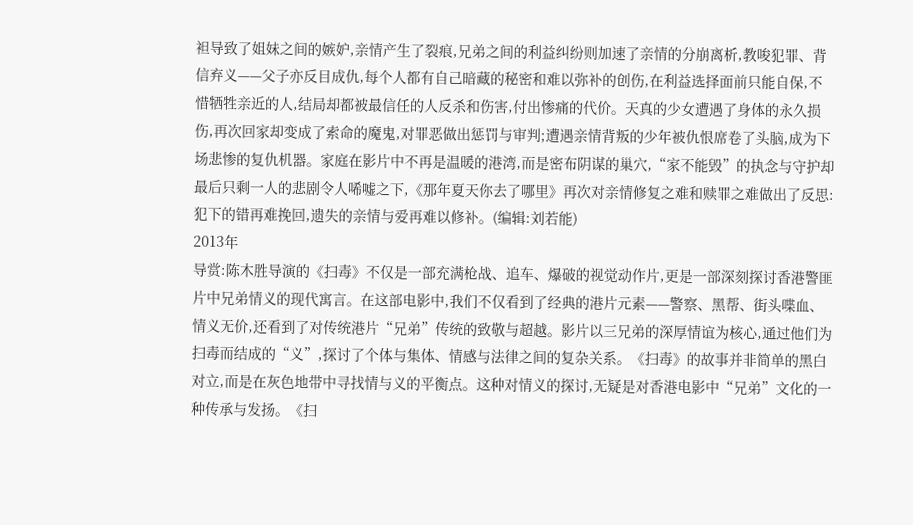袒导致了姐妹之间的嫉妒,亲情产生了裂痕,兄弟之间的利益纠纷则加速了亲情的分崩离析,教唆犯罪、背信弃义——父子亦反目成仇,每个人都有自己暗藏的秘密和难以弥补的创伤,在利益选择面前只能自保,不惜牺牲亲近的人,结局却都被最信任的人反杀和伤害,付出惨痛的代价。天真的少女遭遇了身体的永久损伤,再次回家却变成了索命的魔鬼,对罪恶做出惩罚与审判;遭遇亲情背叛的少年被仇恨席卷了头脑,成为下场悲惨的复仇机器。家庭在影片中不再是温暖的港湾,而是密布阴谋的巢穴,“家不能毁”的执念与守护却最后只剩一人的悲剧令人唏嘘之下,《那年夏天你去了哪里》再次对亲情修复之难和赎罪之难做出了反思:犯下的错再难挽回,遗失的亲情与爱再难以修补。(编辑:刘若能)
2013年
导赏:陈木胜导演的《扫毒》不仅是一部充满枪战、追车、爆破的视觉动作片,更是一部深刻探讨香港警匪片中兄弟情义的现代寓言。在这部电影中,我们不仅看到了经典的港片元素——警察、黑帮、街头喋血、情义无价,还看到了对传统港片“兄弟”传统的致敬与超越。影片以三兄弟的深厚情谊为核心,通过他们为扫毒而结成的“义”,探讨了个体与集体、情感与法律之间的复杂关系。《扫毒》的故事并非简单的黑白对立,而是在灰色地带中寻找情与义的平衡点。这种对情义的探讨,无疑是对香港电影中“兄弟”文化的一种传承与发扬。《扫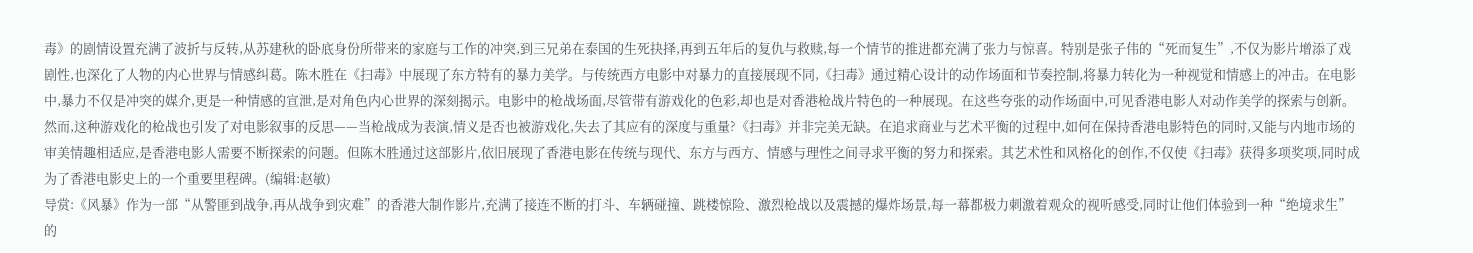毒》的剧情设置充满了波折与反转,从苏建秋的卧底身份所带来的家庭与工作的冲突,到三兄弟在泰国的生死抉择,再到五年后的复仇与救赎,每一个情节的推进都充满了张力与惊喜。特别是张子伟的“死而复生”,不仅为影片增添了戏剧性,也深化了人物的内心世界与情感纠葛。陈木胜在《扫毒》中展现了东方特有的暴力美学。与传统西方电影中对暴力的直接展现不同,《扫毒》通过精心设计的动作场面和节奏控制,将暴力转化为一种视觉和情感上的冲击。在电影中,暴力不仅是冲突的媒介,更是一种情感的宣泄,是对角色内心世界的深刻揭示。电影中的枪战场面,尽管带有游戏化的色彩,却也是对香港枪战片特色的一种展现。在这些夸张的动作场面中,可见香港电影人对动作美学的探索与创新。然而,这种游戏化的枪战也引发了对电影叙事的反思——当枪战成为表演,情义是否也被游戏化,失去了其应有的深度与重量?《扫毒》并非完美无缺。在追求商业与艺术平衡的过程中,如何在保持香港电影特色的同时,又能与内地市场的审美情趣相适应,是香港电影人需要不断探索的问题。但陈木胜通过这部影片,依旧展现了香港电影在传统与现代、东方与西方、情感与理性之间寻求平衡的努力和探索。其艺术性和风格化的创作,不仅使《扫毒》获得多项奖项,同时成为了香港电影史上的一个重要里程碑。(编辑:赵敏)
导赏:《风暴》作为一部“从警匪到战争,再从战争到灾难”的香港大制作影片,充满了接连不断的打斗、车辆碰撞、跳楼惊险、激烈枪战以及震撼的爆炸场景,每一幕都极力刺激着观众的视听感受,同时让他们体验到一种“绝境求生”的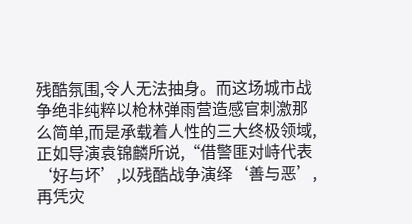残酷氛围,令人无法抽身。而这场城市战争绝非纯粹以枪林弹雨营造感官刺激那么简单,而是承载着人性的三大终极领域,正如导演袁锦麟所说,“借警匪对峙代表‘好与坏’,以残酷战争演绎‘善与恶’,再凭灾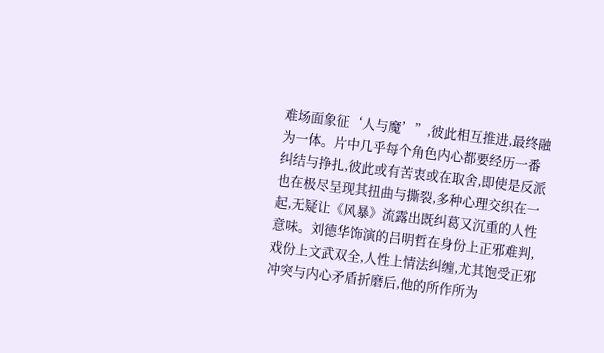难场面象征‘人与魔’”,彼此相互推进,最终融为一体。片中几乎每个角色内心都要经历一番纠结与挣扎,彼此或有苦衷或在取舍,即使是反派也在极尽呈现其扭曲与撕裂,多种心理交织在一起,无疑让《风暴》流露出既纠葛又沉重的人性意味。刘德华饰演的吕明哲在身份上正邪难判,戏份上文武双全,人性上情法纠缠,尤其饱受正邪冲突与内心矛盾折磨后,他的所作所为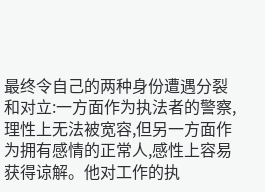最终令自己的两种身份遭遇分裂和对立:一方面作为执法者的警察,理性上无法被宽容,但另一方面作为拥有感情的正常人,感性上容易获得谅解。他对工作的执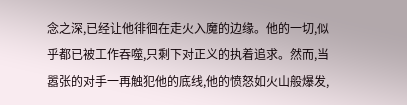念之深,已经让他徘徊在走火入魔的边缘。他的一切,似乎都已被工作吞噬,只剩下对正义的执着追求。然而,当嚣张的对手一再触犯他的底线,他的愤怒如火山般爆发,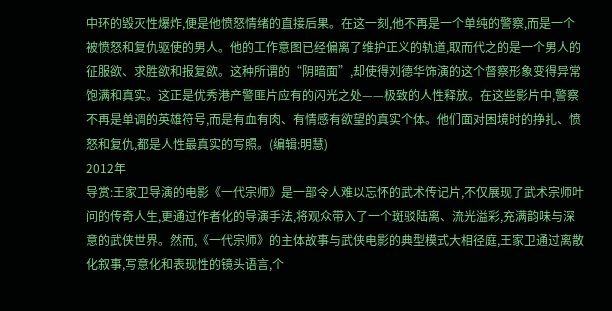中环的毁灭性爆炸,便是他愤怒情绪的直接后果。在这一刻,他不再是一个单纯的警察,而是一个被愤怒和复仇驱使的男人。他的工作意图已经偏离了维护正义的轨道,取而代之的是一个男人的征服欲、求胜欲和报复欲。这种所谓的“阴暗面”,却使得刘德华饰演的这个督察形象变得异常饱满和真实。这正是优秀港产警匪片应有的闪光之处——极致的人性释放。在这些影片中,警察不再是单调的英雄符号,而是有血有肉、有情感有欲望的真实个体。他们面对困境时的挣扎、愤怒和复仇,都是人性最真实的写照。(编辑:明慧)
2012年
导赏:王家卫导演的电影《一代宗师》是一部令人难以忘怀的武术传记片,不仅展现了武术宗师叶问的传奇人生,更通过作者化的导演手法,将观众带入了一个斑驳陆离、流光溢彩,充满韵味与深意的武侠世界。然而,《一代宗师》的主体故事与武侠电影的典型模式大相径庭,王家卫通过离散化叙事,写意化和表现性的镜头语言,个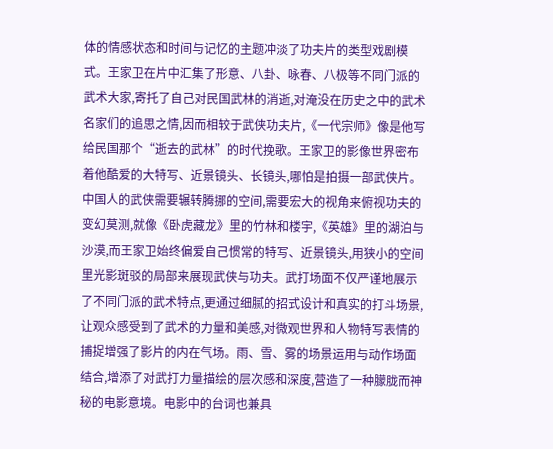体的情感状态和时间与记忆的主题冲淡了功夫片的类型戏剧模式。王家卫在片中汇集了形意、八卦、咏春、八极等不同门派的武术大家,寄托了自己对民国武林的消逝,对淹没在历史之中的武术名家们的追思之情,因而相较于武侠功夫片,《一代宗师》像是他写给民国那个“逝去的武林”的时代挽歌。王家卫的影像世界密布着他酷爱的大特写、近景镜头、长镜头,哪怕是拍摄一部武侠片。中国人的武侠需要辗转腾挪的空间,需要宏大的视角来俯视功夫的变幻莫测,就像《卧虎藏龙》里的竹林和楼宇,《英雄》里的湖泊与沙漠,而王家卫始终偏爱自己惯常的特写、近景镜头,用狭小的空间里光影斑驳的局部来展现武侠与功夫。武打场面不仅严谨地展示了不同门派的武术特点,更通过细腻的招式设计和真实的打斗场景,让观众感受到了武术的力量和美感,对微观世界和人物特写表情的捕捉增强了影片的内在气场。雨、雪、雾的场景运用与动作场面结合,增添了对武打力量描绘的层次感和深度,营造了一种朦胧而神秘的电影意境。电影中的台词也兼具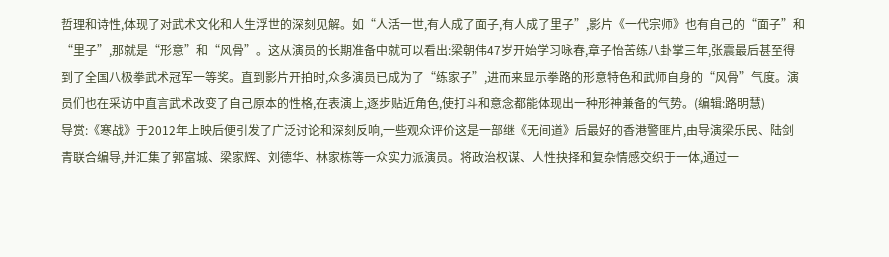哲理和诗性,体现了对武术文化和人生浮世的深刻见解。如“人活一世,有人成了面子,有人成了里子”,影片《一代宗师》也有自己的“面子”和“里子”,那就是“形意”和“风骨”。这从演员的长期准备中就可以看出:梁朝伟47岁开始学习咏春,章子怡苦练八卦掌三年,张震最后甚至得到了全国八极拳武术冠军一等奖。直到影片开拍时,众多演员已成为了“练家子”,进而来显示拳路的形意特色和武师自身的“风骨”气度。演员们也在采访中直言武术改变了自己原本的性格,在表演上,逐步贴近角色,使打斗和意念都能体现出一种形神兼备的气势。(编辑:路明慧)
导赏:《寒战》于2012年上映后便引发了广泛讨论和深刻反响,一些观众评价这是一部继《无间道》后最好的香港警匪片,由导演梁乐民、陆剑青联合编导,并汇集了郭富城、梁家辉、刘德华、林家栋等一众实力派演员。将政治权谋、人性抉择和复杂情感交织于一体,通过一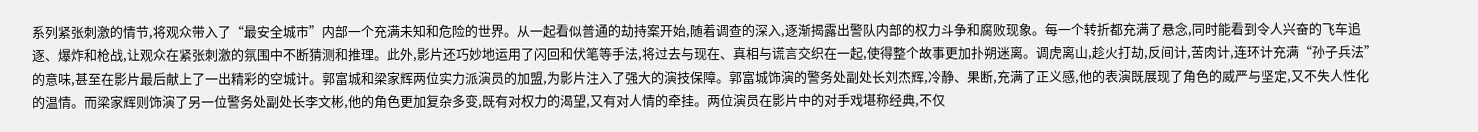系列紧张刺激的情节,将观众带入了“最安全城市”内部一个充满未知和危险的世界。从一起看似普通的劫持案开始,随着调查的深入,逐渐揭露出警队内部的权力斗争和腐败现象。每一个转折都充满了悬念,同时能看到令人兴奋的飞车追逐、爆炸和枪战,让观众在紧张刺激的氛围中不断猜测和推理。此外,影片还巧妙地运用了闪回和伏笔等手法,将过去与现在、真相与谎言交织在一起,使得整个故事更加扑朔迷离。调虎离山,趁火打劫,反间计,苦肉计,连环计充满“孙子兵法”的意味,甚至在影片最后献上了一出精彩的空城计。郭富城和梁家辉两位实力派演员的加盟,为影片注入了强大的演技保障。郭富城饰演的警务处副处长刘杰辉,冷静、果断,充满了正义感,他的表演既展现了角色的威严与坚定,又不失人性化的温情。而梁家辉则饰演了另一位警务处副处长李文彬,他的角色更加复杂多变,既有对权力的渴望,又有对人情的牵挂。两位演员在影片中的对手戏堪称经典,不仅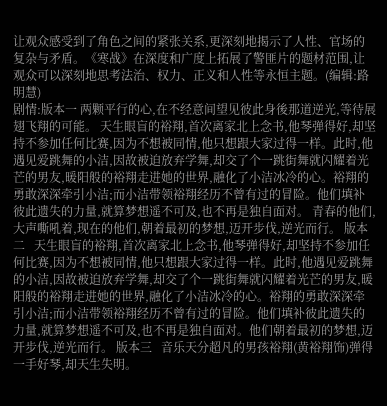让观众感受到了角色之间的紧张关系,更深刻地揭示了人性、官场的复杂与矛盾。《寒战》在深度和广度上拓展了警匪片的题材范围,让观众可以深刻地思考法治、权力、正义和人性等永恒主题。(编辑:路明慧)
剧情:版本一 两颗平行的心,在不经意间望见彼此身後那道逆光,等待展翅飞翔的可能。 天生眼盲的裕翔,首次离家北上念书,他琴弹得好,却坚持不参加任何比赛,因为不想被同情,他只想跟大家过得一样。此时,他遇见爱跳舞的小洁,因故被迫放弃学舞,却交了个一跳街舞就闪耀着光芒的男友,暖阳般的裕翔走进她的世界,融化了小洁冰冷的心。裕翔的勇敢深深牵引小洁;而小洁带领裕翔经历不曾有过的冒险。他们填补彼此遗失的力量,就算梦想遥不可及,也不再是独自面对。 青春的他们,大声嘶吼着,现在的他们,朝着最初的梦想,迈开步伐,逆光而行。 版本二   天生眼盲的裕翔,首次离家北上念书,他琴弹得好,却坚持不参加任何比赛,因为不想被同情,他只想跟大家过得一样。此时,他遇见爱跳舞的小洁,因故被迫放弃学舞,却交了个一跳街舞就闪耀着光芒的男友,暖阳般的裕翔走进她的世界,融化了小洁冰冷的心。裕翔的勇敢深深牵引小洁;而小洁带领裕翔经历不曾有过的冒险。他们填补彼此遗失的力量,就算梦想遥不可及,也不再是独自面对。他们朝着最初的梦想,迈开步伐,逆光而行。 版本三   音乐天分超凡的男孩裕翔(黄裕翔饰)弹得一手好琴,却天生失明。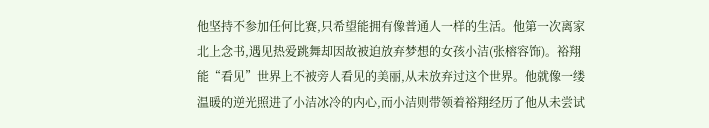他坚持不参加任何比赛,只希望能拥有像普通人一样的生活。他第一次离家北上念书,遇见热爱跳舞却因故被迫放弃梦想的女孩小洁(张榕容饰)。裕翔能“看见”世界上不被旁人看见的美丽,从未放弃过这个世界。他就像一缕温暖的逆光照进了小洁冰冷的内心,而小洁则带领着裕翔经历了他从未尝试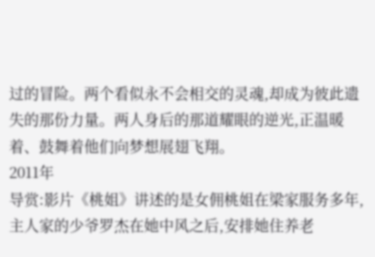过的冒险。两个看似永不会相交的灵魂,却成为彼此遗失的那份力量。两人身后的那道耀眼的逆光,正温暖着、鼓舞着他们向梦想展翅飞翔。
2011年
导赏:影片《桃姐》讲述的是女佣桃姐在梁家服务多年,主人家的少爷罗杰在她中风之后,安排她住养老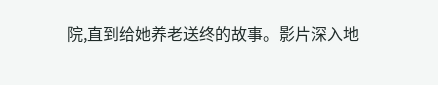院,直到给她养老送终的故事。影片深入地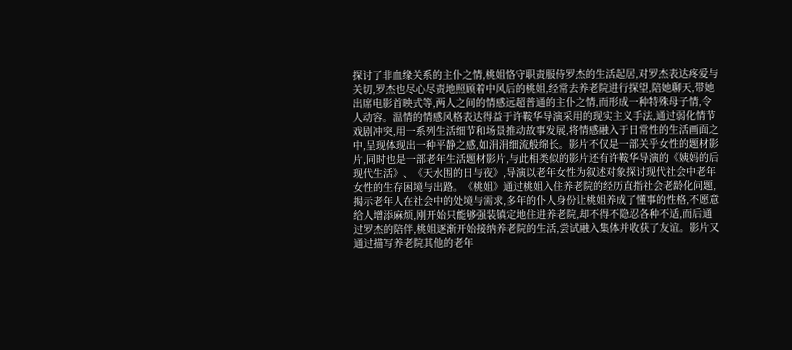探讨了非血缘关系的主仆之情,桃姐恪守职责服侍罗杰的生活起居,对罗杰表达疼爱与关切,罗杰也尽心尽责地照顾着中风后的桃姐,经常去养老院进行探望,陪她聊天,带她出席电影首映式等,两人之间的情感远超普通的主仆之情,而形成一种特殊母子情,令人动容。温情的情感风格表达得益于许鞍华导演采用的现实主义手法,通过弱化情节戏剧冲突,用一系列生活细节和场景推动故事发展,将情感融入于日常性的生活画面之中,呈现体现出一种平静之感,如涓涓细流般绵长。影片不仅是一部关乎女性的题材影片,同时也是一部老年生活题材影片,与此相类似的影片还有许鞍华导演的《姨妈的后现代生活》、《天水围的日与夜》,导演以老年女性为叙述对象探讨现代社会中老年女性的生存困境与出路。《桃姐》通过桃姐入住养老院的经历直指社会老龄化问题,揭示老年人在社会中的处境与需求,多年的仆人身份让桃姐养成了懂事的性格,不愿意给人增添麻烦,刚开始只能够强装镇定地住进养老院,却不得不隐忍各种不适,而后通过罗杰的陪伴,桃姐逐渐开始接纳养老院的生活,尝试融入集体并收获了友谊。影片又通过描写养老院其他的老年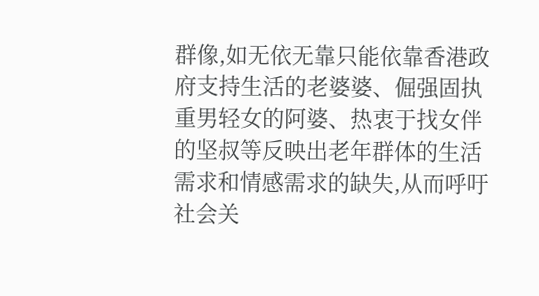群像,如无依无靠只能依靠香港政府支持生活的老婆婆、倔强固执重男轻女的阿婆、热衷于找女伴的坚叔等反映出老年群体的生活需求和情感需求的缺失,从而呼吁社会关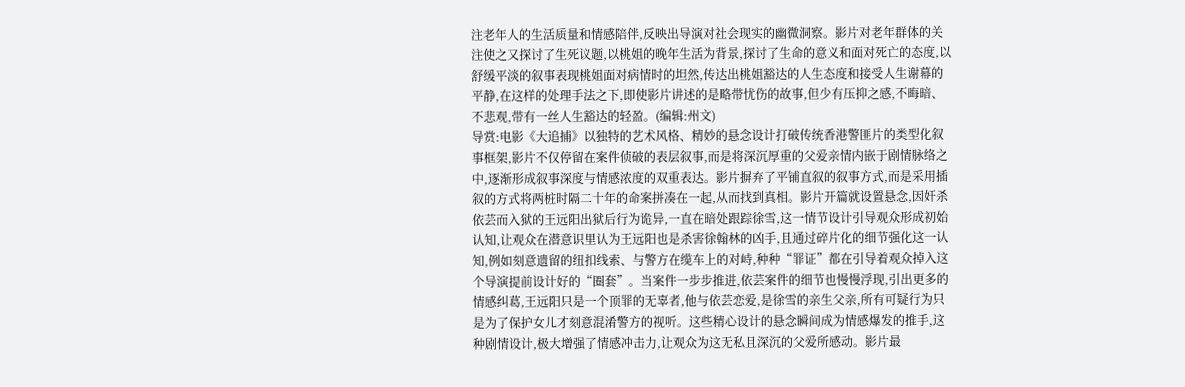注老年人的生活质量和情感陪伴,反映出导演对社会现实的幽微洞察。影片对老年群体的关注使之又探讨了生死议题,以桃姐的晚年生活为背景,探讨了生命的意义和面对死亡的态度,以舒缓平淡的叙事表现桃姐面对病情时的坦然,传达出桃姐豁达的人生态度和接受人生谢幕的平静,在这样的处理手法之下,即使影片讲述的是略带忧伤的故事,但少有压抑之感,不晦暗、不悲观,带有一丝人生豁达的轻盈。(编辑:州文)
导赏:电影《大追捕》以独特的艺术风格、精妙的悬念设计打破传统香港警匪片的类型化叙事框架,影片不仅停留在案件侦破的表层叙事,而是将深沉厚重的父爱亲情内嵌于剧情脉络之中,逐渐形成叙事深度与情感浓度的双重表达。影片摒弃了平铺直叙的叙事方式,而是采用插叙的方式将两桩时隔二十年的命案拼凑在一起,从而找到真相。影片开篇就设置悬念,因奸杀依芸而入狱的王远阳出狱后行为诡异,一直在暗处跟踪徐雪,这一情节设计引导观众形成初始认知,让观众在潜意识里认为王远阳也是杀害徐翰林的凶手,且通过碎片化的细节强化这一认知,例如刻意遗留的纽扣线索、与警方在缆车上的对峙,种种“罪证”都在引导着观众掉入这个导演提前设计好的“圈套”。当案件一步步推进,依芸案件的细节也慢慢浮现,引出更多的情感纠葛,王远阳只是一个顶罪的无辜者,他与依芸恋爱,是徐雪的亲生父亲,所有可疑行为只是为了保护女儿才刻意混淆警方的视听。这些精心设计的悬念瞬间成为情感爆发的推手,这种剧情设计,极大增强了情感冲击力,让观众为这无私且深沉的父爱所感动。影片最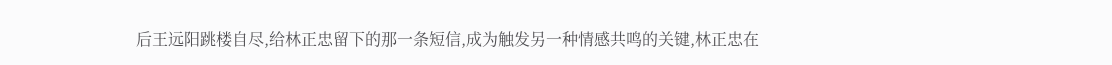后王远阳跳楼自尽,给林正忠留下的那一条短信,成为触发另一种情感共鸣的关键,林正忠在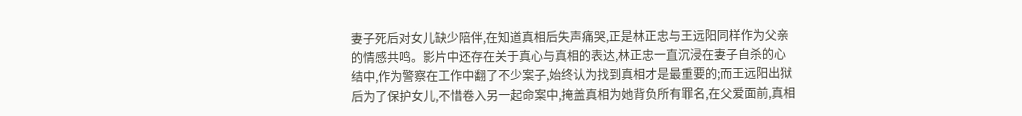妻子死后对女儿缺少陪伴,在知道真相后失声痛哭,正是林正忠与王远阳同样作为父亲的情感共鸣。影片中还存在关于真心与真相的表达,林正忠一直沉浸在妻子自杀的心结中,作为警察在工作中翻了不少案子,始终认为找到真相才是最重要的;而王远阳出狱后为了保护女儿,不惜卷入另一起命案中,掩盖真相为她背负所有罪名,在父爱面前,真相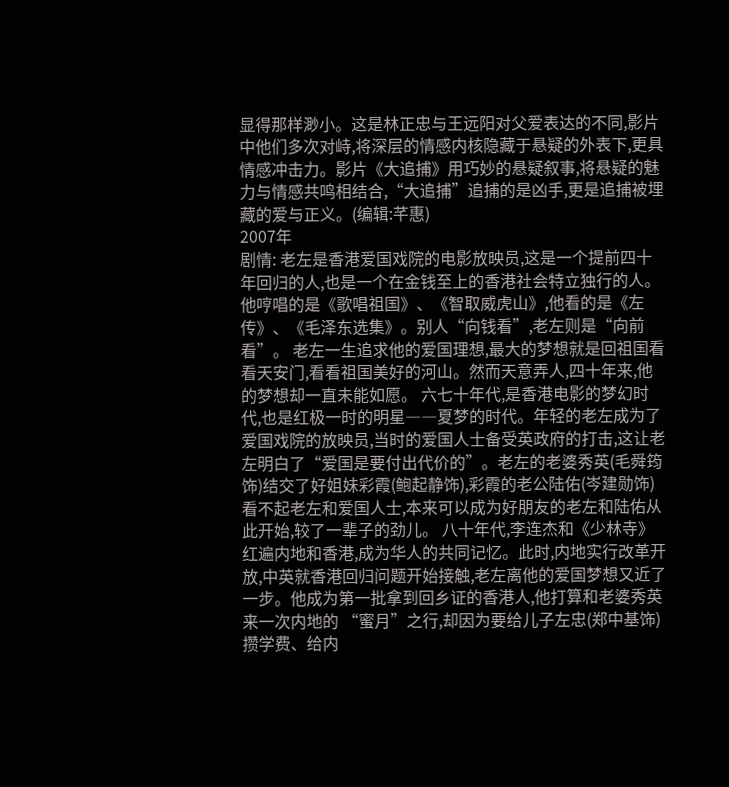显得那样渺小。这是林正忠与王远阳对父爱表达的不同,影片中他们多次对峙,将深层的情感内核隐藏于悬疑的外表下,更具情感冲击力。影片《大追捕》用巧妙的悬疑叙事,将悬疑的魅力与情感共鸣相结合,“大追捕”追捕的是凶手,更是追捕被埋藏的爱与正义。(编辑:芊惠)
2007年
剧情: 老左是香港爱国戏院的电影放映员,这是一个提前四十年回归的人,也是一个在金钱至上的香港社会特立独行的人。他哼唱的是《歌唱祖国》、《智取威虎山》,他看的是《左传》、《毛泽东选集》。别人“向钱看”,老左则是“向前看”。 老左一生追求他的爱国理想,最大的梦想就是回祖国看看天安门,看看祖国美好的河山。然而天意弄人,四十年来,他的梦想却一直未能如愿。 六七十年代,是香港电影的梦幻时代,也是红极一时的明星――夏梦的时代。年轻的老左成为了爱国戏院的放映员,当时的爱国人士备受英政府的打击,这让老左明白了“爱国是要付出代价的”。老左的老婆秀英(毛舜筠饰)结交了好姐妹彩霞(鲍起静饰),彩霞的老公陆佑(岑建勋饰)看不起老左和爱国人士,本来可以成为好朋友的老左和陆佑从此开始,较了一辈子的劲儿。 八十年代,李连杰和《少林寺》红遍内地和香港,成为华人的共同记忆。此时,内地实行改革开放,中英就香港回归问题开始接触,老左离他的爱国梦想又近了一步。他成为第一批拿到回乡证的香港人,他打算和老婆秀英来一次内地的 “蜜月”之行,却因为要给儿子左忠(郑中基饰)攒学费、给内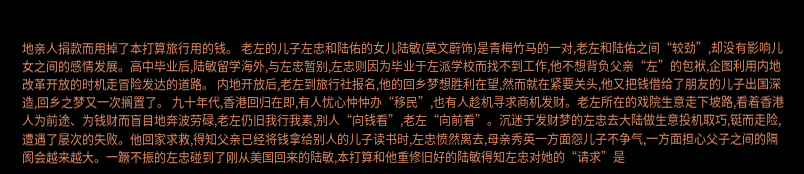地亲人捐款而用掉了本打算旅行用的钱。 老左的儿子左忠和陆佑的女儿陆敏(莫文蔚饰)是青梅竹马的一对,老左和陆佑之间“较劲”,却没有影响儿女之间的感情发展。高中毕业后,陆敏留学海外,与左忠暂别,左忠则因为毕业于左派学校而找不到工作,他不想背负父亲“左”的包袱,企图利用内地改革开放的时机走冒险发达的道路。 内地开放后,老左到旅行社报名,他的回乡梦想胜利在望,然而就在紧要关头,他又把钱借给了朋友的儿子出国深造,回乡之梦又一次搁置了。 九十年代,香港回归在即,有人忧心忡忡办“移民”,也有人趁机寻求商机发财。老左所在的戏院生意走下坡路,看着香港人为前途、为钱财而盲目地奔波劳碌,老左仍旧我行我素,别人“向钱看”,老左“向前看”。沉迷于发财梦的左忠去大陆做生意投机取巧,铤而走险,遭遇了屡次的失败。他回家求救,得知父亲已经将钱拿给别人的儿子读书时,左忠愤然离去,母亲秀英一方面怨儿子不争气,一方面担心父子之间的隔阂会越来越大。一蹶不振的左忠碰到了刚从美国回来的陆敏,本打算和他重修旧好的陆敏得知左忠对她的“请求”是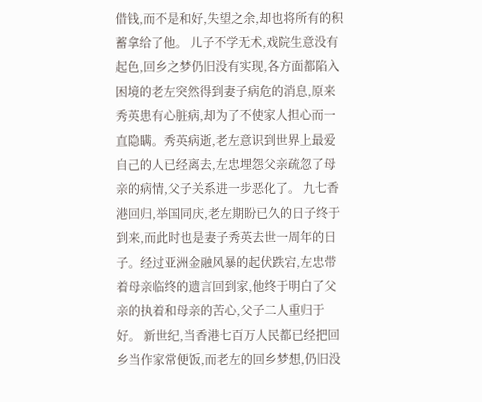借钱,而不是和好,失望之余,却也将所有的积蓄拿给了他。 儿子不学无术,戏院生意没有起色,回乡之梦仍旧没有实现,各方面都陷入困境的老左突然得到妻子病危的消息,原来秀英患有心脏病,却为了不使家人担心而一直隐瞒。秀英病逝,老左意识到世界上最爱自己的人已经离去,左忠埋怨父亲疏忽了母亲的病情,父子关系进一步恶化了。 九七香港回归,举国同庆,老左期盼已久的日子终于到来,而此时也是妻子秀英去世一周年的日子。经过亚洲金融风暴的起伏跌宕,左忠带着母亲临终的遗言回到家,他终于明白了父亲的执着和母亲的苦心,父子二人重归于好。 新世纪,当香港七百万人民都已经把回乡当作家常便饭,而老左的回乡梦想,仍旧没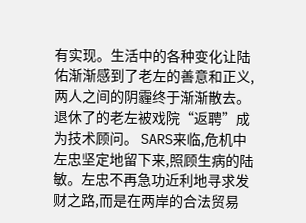有实现。生活中的各种变化让陆佑渐渐感到了老左的善意和正义,两人之间的阴霾终于渐渐散去。退休了的老左被戏院“返聘”成为技术顾问。 SARS来临,危机中左忠坚定地留下来,照顾生病的陆敏。左忠不再急功近利地寻求发财之路,而是在两岸的合法贸易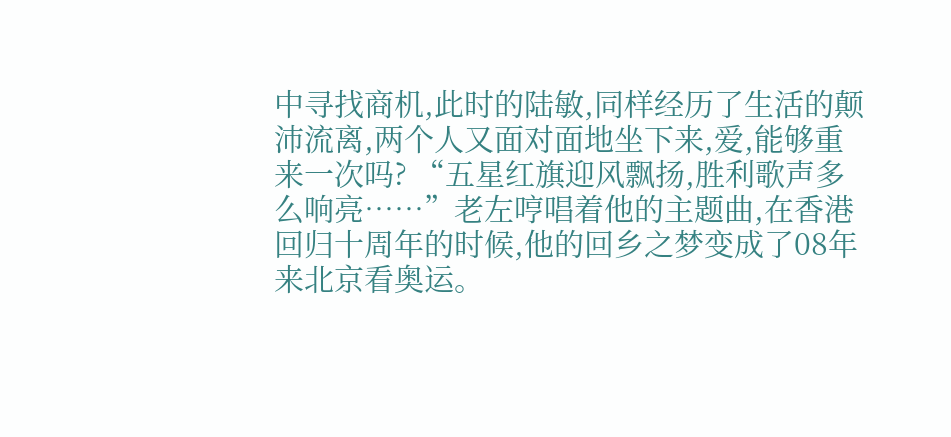中寻找商机,此时的陆敏,同样经历了生活的颠沛流离,两个人又面对面地坐下来,爱,能够重来一次吗? “五星红旗迎风飘扬,胜利歌声多么响亮……”老左哼唱着他的主题曲,在香港回归十周年的时候,他的回乡之梦变成了08年来北京看奥运。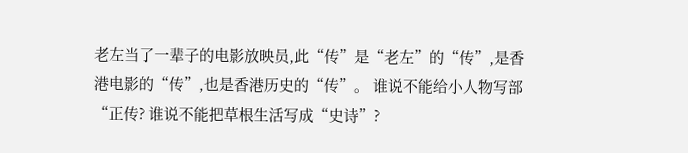老左当了一辈子的电影放映员,此“传”是“老左”的“传”,是香港电影的“传”,也是香港历史的“传”。 谁说不能给小人物写部“正传? 谁说不能把草根生活写成“史诗”?